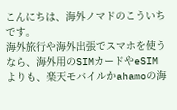こんにちは、海外ノマドのこういちです。
海外旅行や海外出張でスマホを使うなら、海外用のSIMカードやeSIMよりも、楽天モバイルかahamoの海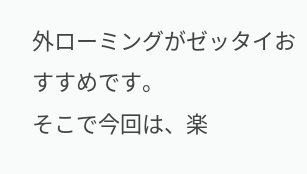外ローミングがゼッタイおすすめです。
そこで今回は、楽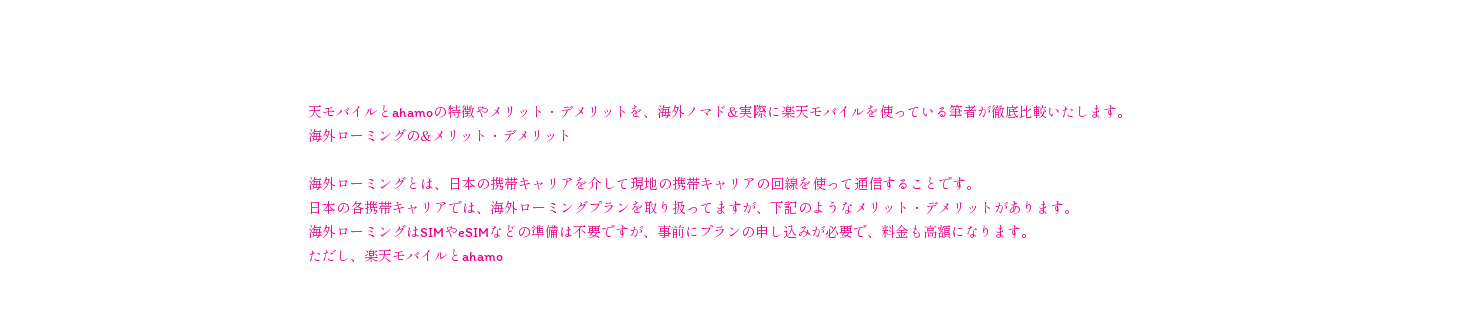天モバイルとahamoの特徴やメリット・デメリットを、海外ノマド&実際に楽天モバイルを使っている筆者が徹底比較いたします。
海外ローミングの&メリット・デメリット

海外ローミングとは、日本の携帯キャリアを介して現地の携帯キャリアの回線を使って通信することです。
日本の各携帯キャリアでは、海外ローミングプランを取り扱ってますが、下記のようなメリット・デメリットがあります。
海外ローミングはSIMやeSIMなどの準備は不要ですが、事前にプランの申し込みが必要で、料金も高額になります。
ただし、楽天モバイルとahamo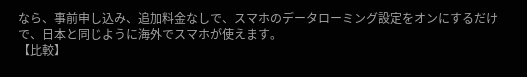なら、事前申し込み、追加料金なしで、スマホのデータローミング設定をオンにするだけで、日本と同じように海外でスマホが使えます。
【比較】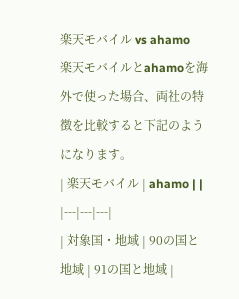楽天モバイル vs ahamo
楽天モバイルとahamoを海外で使った場合、両社の特徴を比較すると下記のようになります。
| 楽天モバイル | ahamo | |
|---|---|---|
| 対象国・地域 | 90の国と地域 | 91の国と地域 |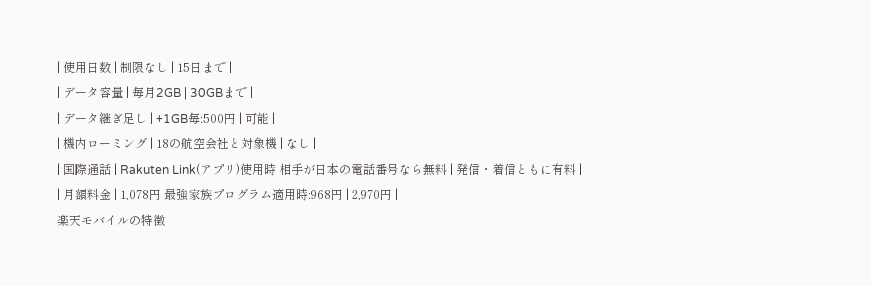| 使用日数 | 制限なし | 15日まで |
| データ容量 | 毎月2GB | 30GBまで |
| データ継ぎ足し | +1GB毎:500円 | 可能 |
| 機内ローミング | 18の航空会社と対象機 | なし |
| 国際通話 | Rakuten Link(アプリ)使用時 相手が日本の電話番号なら無料 | 発信・着信ともに有料 |
| 月額料金 | 1,078円 最強家族プログラム適用時:968円 | 2,970円 |
楽天モバイルの特徴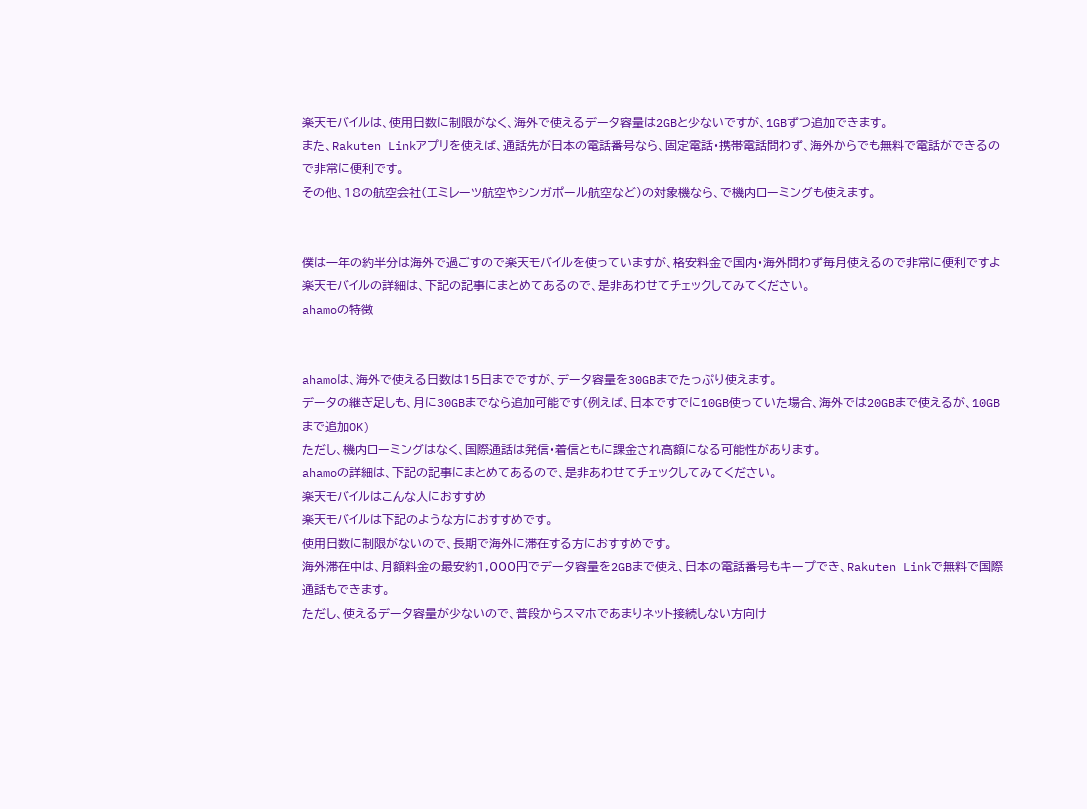楽天モバイルは、使用日数に制限がなく、海外で使えるデータ容量は2GBと少ないですが、1GBずつ追加できます。
また、Rakuten Linkアプリを使えば、通話先が日本の電話番号なら、固定電話・携帯電話問わず、海外からでも無料で電話ができるので非常に便利です。
その他、18の航空会社(エミレーツ航空やシンガポール航空など)の対象機なら、で機内ローミングも使えます。


僕は一年の約半分は海外で過ごすので楽天モバイルを使っていますが、格安料金で国内・海外問わず毎月使えるので非常に便利ですよ
楽天モバイルの詳細は、下記の記事にまとめてあるので、是非あわせてチェックしてみてください。
ahamoの特徴


ahamoは、海外で使える日数は15日までですが、データ容量を30GBまでたっぷり使えます。
データの継ぎ足しも、月に30GBまでなら追加可能です(例えば、日本ですでに10GB使っていた場合、海外では20GBまで使えるが、10GBまで追加OK)
ただし、機内ローミングはなく、国際通話は発信・着信ともに課金され高額になる可能性があります。
ahamoの詳細は、下記の記事にまとめてあるので、是非あわせてチェックしてみてください。
楽天モバイルはこんな人におすすめ
楽天モバイルは下記のような方におすすめです。
使用日数に制限がないので、長期で海外に滞在する方におすすめです。
海外滞在中は、月額料金の最安約1,000円でデータ容量を2GBまで使え、日本の電話番号もキープでき、Rakuten Linkで無料で国際通話もできます。
ただし、使えるデータ容量が少ないので、普段からスマホであまりネット接続しない方向け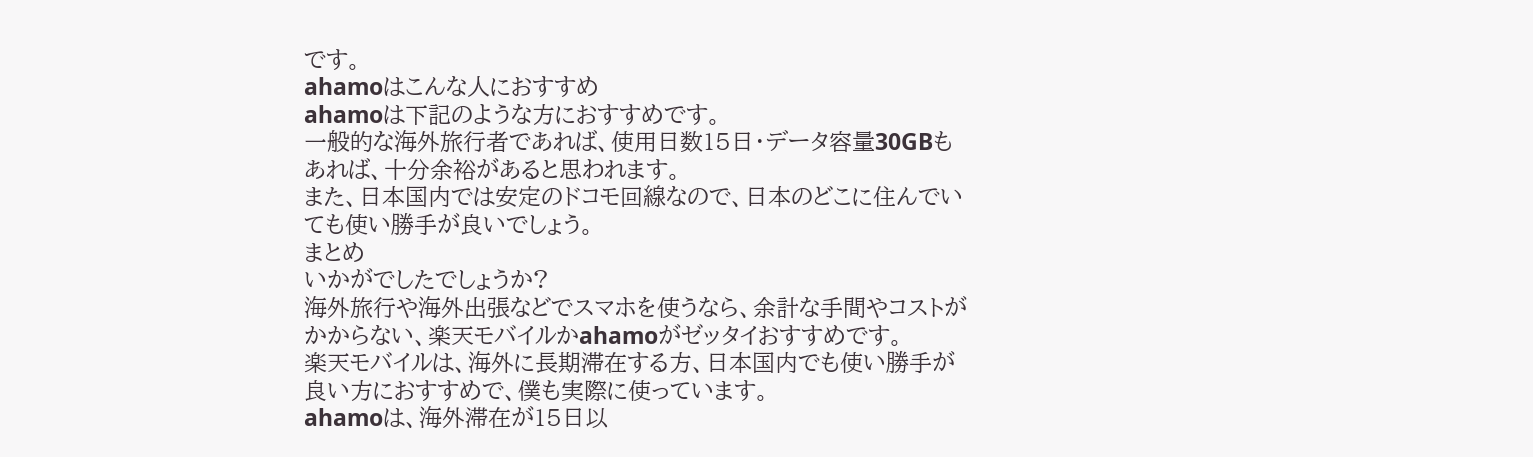です。
ahamoはこんな人におすすめ
ahamoは下記のような方におすすめです。
一般的な海外旅行者であれば、使用日数15日・データ容量30GBもあれば、十分余裕があると思われます。
また、日本国内では安定のドコモ回線なので、日本のどこに住んでいても使い勝手が良いでしょう。
まとめ
いかがでしたでしょうか?
海外旅行や海外出張などでスマホを使うなら、余計な手間やコストがかからない、楽天モバイルかahamoがゼッタイおすすめです。
楽天モバイルは、海外に長期滞在する方、日本国内でも使い勝手が良い方におすすめで、僕も実際に使っています。
ahamoは、海外滞在が15日以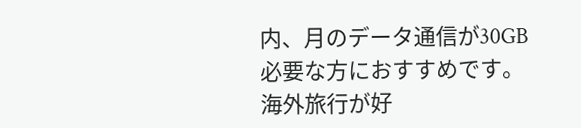内、月のデータ通信が30GB必要な方におすすめです。
海外旅行が好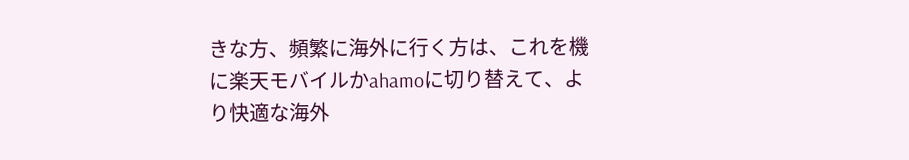きな方、頻繁に海外に行く方は、これを機に楽天モバイルかahamoに切り替えて、より快適な海外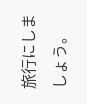旅行にしましょう。